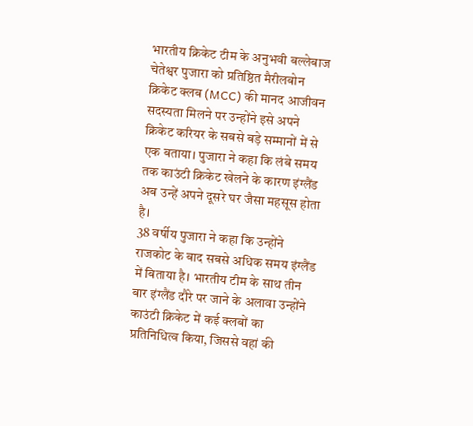भारतीय क्रिकेट टीम के अनुभवी बल्लेबाज चेतेश्वर पुजारा को प्रतिष्ठित मैरीलबोन क्रिकेट क्लब (MCC) की मानद आजीवन सदस्यता मिलने पर उन्होंने इसे अपने क्रिकेट करियर के सबसे बड़े सम्मानों में से एक बताया। पुजारा ने कहा कि लंबे समय तक काउंटी क्रिकेट खेलने के कारण इंग्लैंड अब उन्हें अपने दूसरे घर जैसा महसूस होता है।
38 वर्षीय पुजारा ने कहा कि उन्होंने राजकोट के बाद सबसे अधिक समय इंग्लैंड में बिताया है। भारतीय टीम के साथ तीन बार इंग्लैंड दौरे पर जाने के अलावा उन्होंने काउंटी क्रिकेट में कई क्लबों का प्रतिनिधित्व किया, जिससे वहां की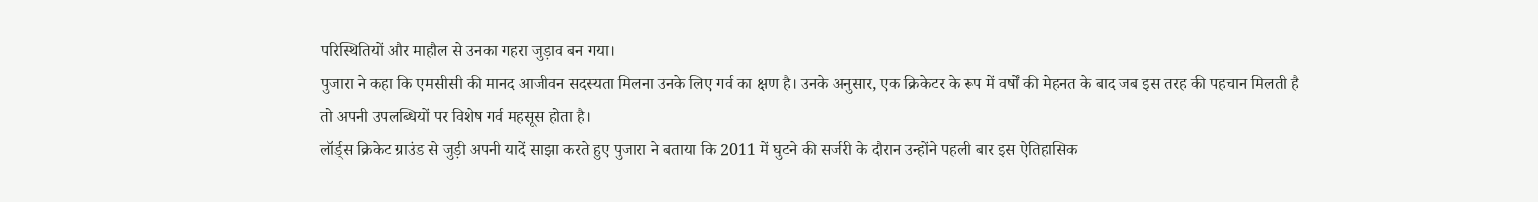परिस्थितियों और माहौल से उनका गहरा जुड़ाव बन गया।
पुजारा ने कहा कि एमसीसी की मानद आजीवन सदस्यता मिलना उनके लिए गर्व का क्षण है। उनके अनुसार, एक क्रिकेटर के रूप में वर्षों की मेहनत के बाद जब इस तरह की पहचान मिलती है तो अपनी उपलब्धियों पर विशेष गर्व महसूस होता है।
लॉर्ड्स क्रिकेट ग्राउंड से जुड़ी अपनी यादें साझा करते हुए पुजारा ने बताया कि 2011 में घुटने की सर्जरी के दौरान उन्होंने पहली बार इस ऐतिहासिक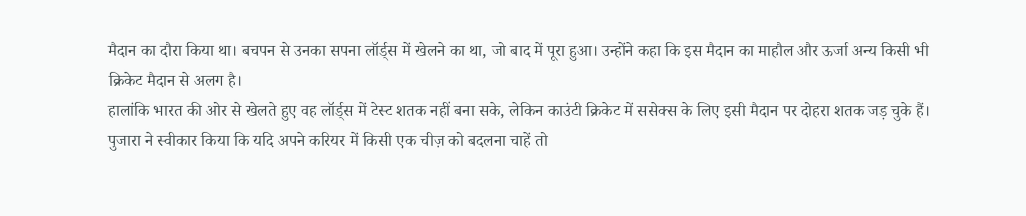मैदान का दौरा किया था। बचपन से उनका सपना लॉर्ड्स में खेलने का था, जो बाद में पूरा हुआ। उन्होंने कहा कि इस मैदान का माहौल और ऊर्जा अन्य किसी भी क्रिकेट मैदान से अलग है।
हालांकि भारत की ओर से खेलते हुए वह लॉर्ड्स में टेस्ट शतक नहीं बना सके, लेकिन काउंटी क्रिकेट में ससेक्स के लिए इसी मैदान पर दोहरा शतक जड़ चुके हैं। पुजारा ने स्वीकार किया कि यदि अपने करियर में किसी एक चीज़ को बदलना चाहें तो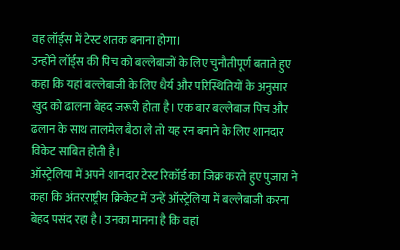वह लॉर्ड्स में टेस्ट शतक बनाना होगा।
उन्होंने लॉर्ड्स की पिच को बल्लेबाजों के लिए चुनौतीपूर्ण बताते हुए कहा कि यहां बल्लेबाजी के लिए धैर्य और परिस्थितियों के अनुसार खुद को ढालना बेहद जरूरी होता है। एक बार बल्लेबाज पिच और ढलान के साथ तालमेल बैठा ले तो यह रन बनाने के लिए शानदार विकेट साबित होती है।
ऑस्ट्रेलिया में अपने शानदार टेस्ट रिकॉर्ड का जिक्र करते हुए पुजारा ने कहा कि अंतरराष्ट्रीय क्रिकेट में उन्हें ऑस्ट्रेलिया में बल्लेबाजी करना बेहद पसंद रहा है। उनका मानना है कि वहां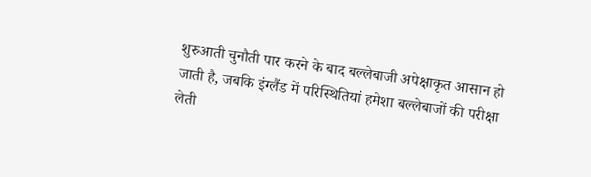शुरुआती चुनौती पार करने के बाद बल्लेबाजी अपेक्षाकृत आसान हो जाती है, जबकि इंग्लैंड में परिस्थितियां हमेशा बल्लेबाजों की परीक्षा लेती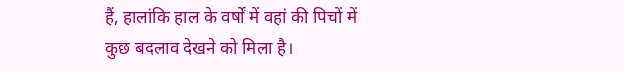हैं, हालांकि हाल के वर्षों में वहां की पिचों में कुछ बदलाव देखने को मिला है।